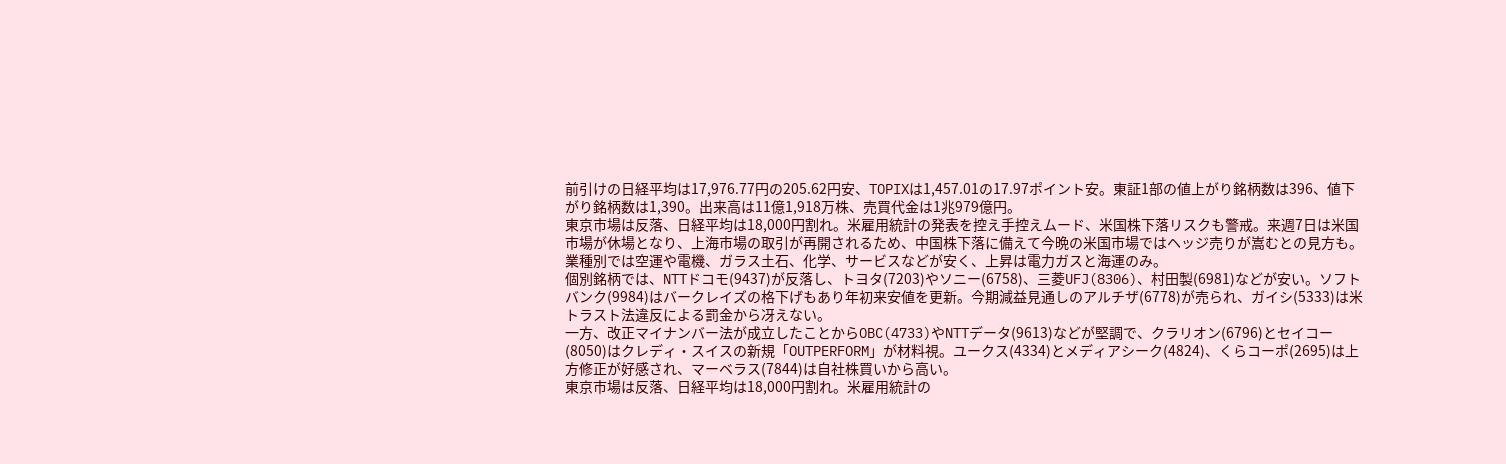前引けの日経平均は17,976.77円の205.62円安、TOPIXは1,457.01の17.97ポイント安。東証1部の値上がり銘柄数は396、値下がり銘柄数は1,390。出来高は11億1,918万株、売買代金は1兆979億円。
東京市場は反落、日経平均は18,000円割れ。米雇用統計の発表を控え手控えムード、米国株下落リスクも警戒。来週7日は米国市場が休場となり、上海市場の取引が再開されるため、中国株下落に備えて今晩の米国市場ではヘッジ売りが嵩むとの見方も。業種別では空運や電機、ガラス土石、化学、サービスなどが安く、上昇は電力ガスと海運のみ。
個別銘柄では、NTTドコモ(9437)が反落し、トヨタ(7203)やソニー(6758)、三菱UFJ(8306)、村田製(6981)などが安い。ソフトバンク(9984)はバークレイズの格下げもあり年初来安値を更新。今期減益見通しのアルチザ(6778)が売られ、ガイシ(5333)は米トラスト法違反による罰金から冴えない。
一方、改正マイナンバー法が成立したことからOBC(4733)やNTTデータ(9613)などが堅調で、クラリオン(6796)とセイコー(8050)はクレディ・スイスの新規「OUTPERFORM」が材料視。ユークス(4334)とメディアシーク(4824)、くらコーポ(2695)は上方修正が好感され、マーベラス(7844)は自社株買いから高い。
東京市場は反落、日経平均は18,000円割れ。米雇用統計の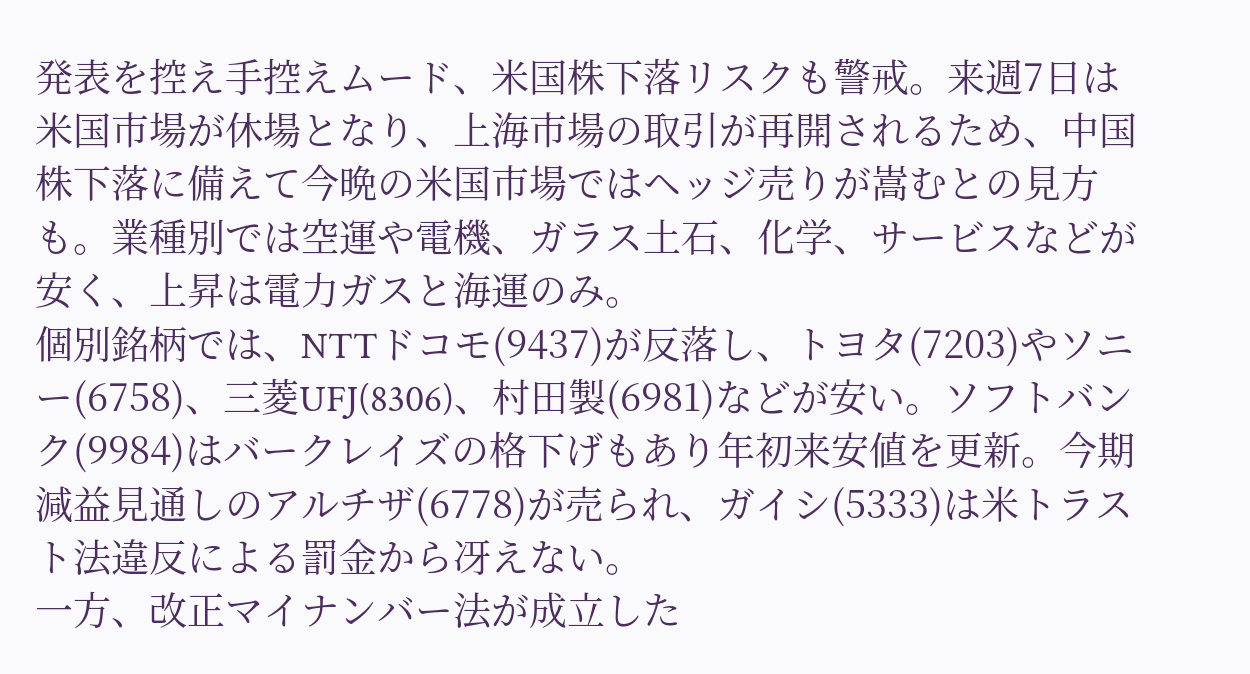発表を控え手控えムード、米国株下落リスクも警戒。来週7日は米国市場が休場となり、上海市場の取引が再開されるため、中国株下落に備えて今晩の米国市場ではヘッジ売りが嵩むとの見方も。業種別では空運や電機、ガラス土石、化学、サービスなどが安く、上昇は電力ガスと海運のみ。
個別銘柄では、NTTドコモ(9437)が反落し、トヨタ(7203)やソニー(6758)、三菱UFJ(8306)、村田製(6981)などが安い。ソフトバンク(9984)はバークレイズの格下げもあり年初来安値を更新。今期減益見通しのアルチザ(6778)が売られ、ガイシ(5333)は米トラスト法違反による罰金から冴えない。
一方、改正マイナンバー法が成立した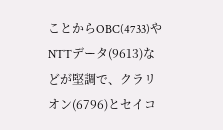ことからOBC(4733)やNTTデータ(9613)などが堅調で、クラリオン(6796)とセイコ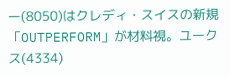ー(8050)はクレディ・スイスの新規「OUTPERFORM」が材料視。ユークス(4334)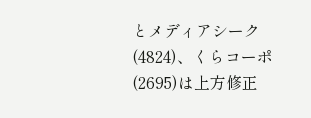とメディアシーク(4824)、くらコーポ(2695)は上方修正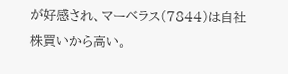が好感され、マーベラス(7844)は自社株買いから高い。